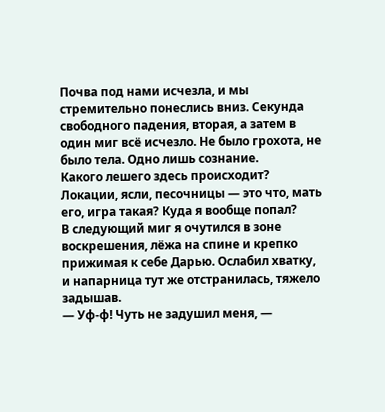Почва под нами исчезла, и мы стремительно понеслись вниз. Секунда свободного падения, вторая, а затем в один миг всё исчезло. Не было грохота, не было тела. Одно лишь сознание.
Какого лешего здесь происходит? Локации, ясли, песочницы — это что, мать его, игра такая? Куда я вообще попал?
В следующий миг я очутился в зоне воскрешения, лёжа на спине и крепко прижимая к себе Дарью. Ослабил хватку, и напарница тут же отстранилась, тяжело задышав.
— Уф-ф! Чуть не задушил меня, —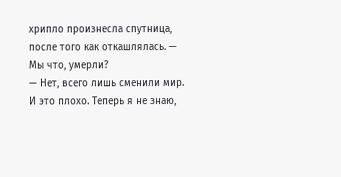хрипло произнесла спутница, после того как откашлялась. — Мы что, умерли?
— Нет, всего лишь сменили мир. И это плохо. Теперь я не знаю,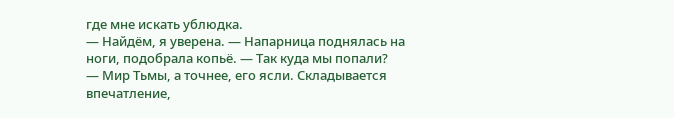где мне искать ублюдка.
— Найдём, я уверена. — Напарница поднялась на ноги, подобрала копьё. — Так куда мы попали?
— Мир Тьмы, а точнее, его ясли. Складывается впечатление,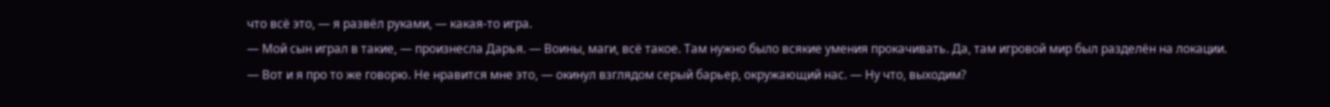что всё это, — я развёл руками, — какая-то игра.
— Мой сын играл в такие, — произнесла Дарья. — Воины, маги, всё такое. Там нужно было всякие умения прокачивать. Да, там игровой мир был разделён на локации.
— Вот и я про то же говорю. Не нравится мне это, — окинул взглядом серый барьер, окружающий нас. — Ну что, выходим?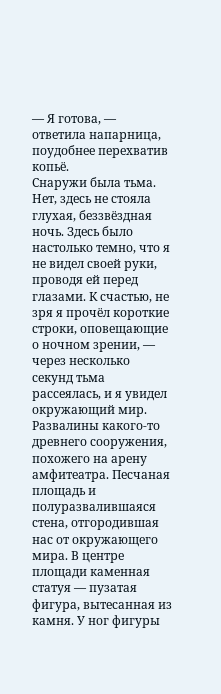— Я готова, — ответила напарница, поудобнее перехватив копьё.
Снаружи была тьма. Нет, здесь не стояла глухая, беззвёздная ночь. Здесь было настолько темно, что я не видел своей руки, проводя ей перед глазами. К счастью, не зря я прочёл короткие строки, оповещающие о ночном зрении, — через несколько секунд тьма рассеялась, и я увидел окружающий мир.
Развалины какого-то древнего сооружения, похожего на арену амфитеатра. Песчаная площадь и полуразвалившаяся стена, отгородившая нас от окружающего мира. В центре площади каменная статуя — пузатая фигура, вытесанная из камня. У ног фигуры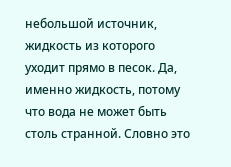небольшой источник, жидкость из которого уходит прямо в песок. Да, именно жидкость, потому что вода не может быть столь странной. Словно это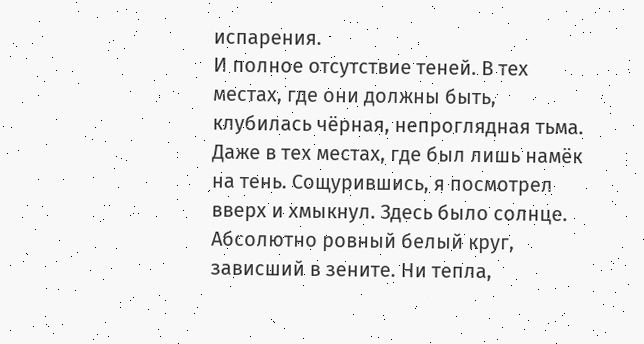испарения.
И полное отсутствие теней. В тех местах, где они должны быть, клубилась чёрная, непроглядная тьма. Даже в тех местах, где был лишь намёк на тень. Сощурившись, я посмотрел вверх и хмыкнул. Здесь было солнце. Абсолютно ровный белый круг, зависший в зените. Ни тепла,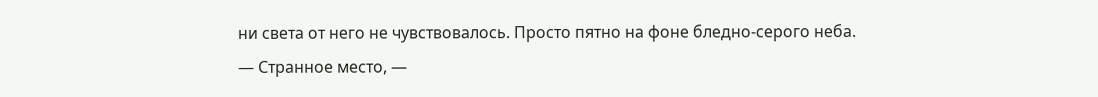ни света от него не чувствовалось. Просто пятно на фоне бледно-серого неба.
— Странное место, —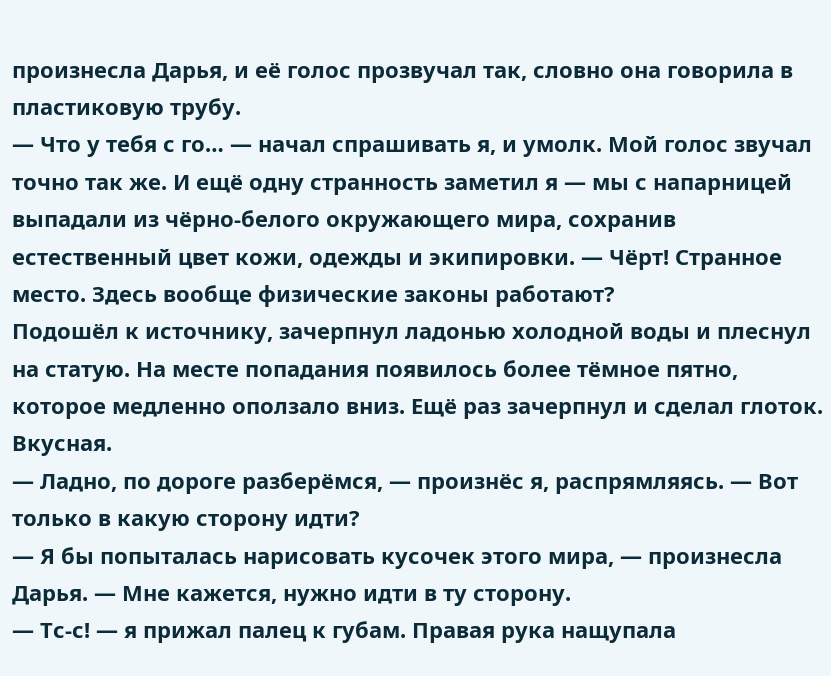произнесла Дарья, и её голос прозвучал так, словно она говорила в пластиковую трубу.
— Что у тебя с го… — начал спрашивать я, и умолк. Мой голос звучал точно так же. И ещё одну странность заметил я — мы с напарницей выпадали из чёрно-белого окружающего мира, сохранив естественный цвет кожи, одежды и экипировки. — Чёрт! Странное место. Здесь вообще физические законы работают?
Подошёл к источнику, зачерпнул ладонью холодной воды и плеснул на статую. На месте попадания появилось более тёмное пятно, которое медленно оползало вниз. Ещё раз зачерпнул и сделал глоток. Вкусная.
— Ладно, по дороге разберёмся, — произнёс я, распрямляясь. — Вот только в какую сторону идти?
— Я бы попыталась нарисовать кусочек этого мира, — произнесла Дарья. — Мне кажется, нужно идти в ту сторону.
— Тс-с! — я прижал палец к губам. Правая рука нащупала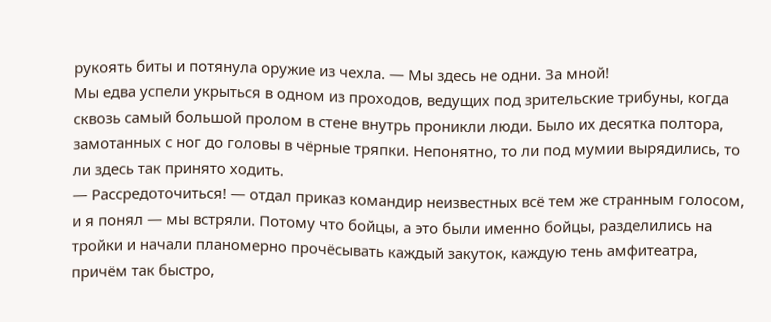рукоять биты и потянула оружие из чехла. — Мы здесь не одни. За мной!
Мы едва успели укрыться в одном из проходов, ведущих под зрительские трибуны, когда сквозь самый большой пролом в стене внутрь проникли люди. Было их десятка полтора, замотанных с ног до головы в чёрные тряпки. Непонятно, то ли под мумии вырядились, то ли здесь так принято ходить.
— Рассредоточиться! — отдал приказ командир неизвестных всё тем же странным голосом, и я понял — мы встряли. Потому что бойцы, а это были именно бойцы, разделились на тройки и начали планомерно прочёсывать каждый закуток, каждую тень амфитеатра, причём так быстро,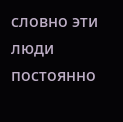словно эти люди постоянно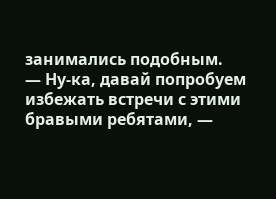занимались подобным.
— Ну-ка, давай попробуем избежать встречи с этими бравыми ребятами, —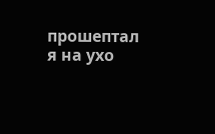прошептал я на ухо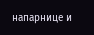напарнице и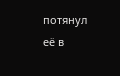потянул её в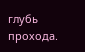глубь прохода.